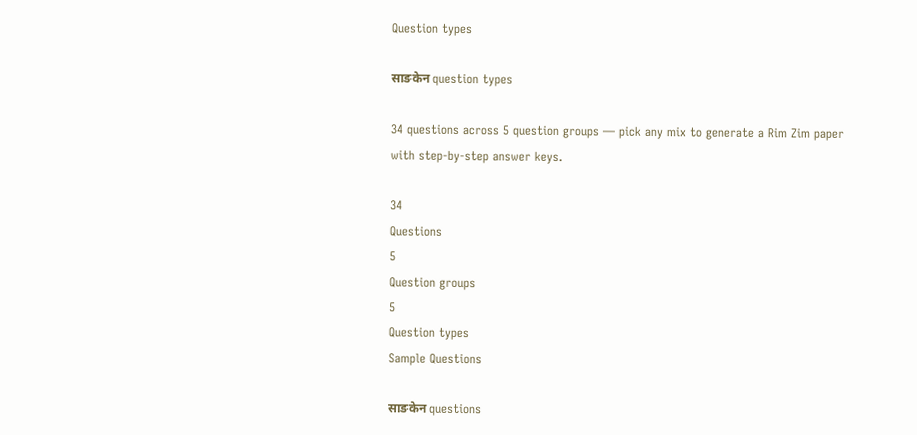Question types

साङकेन question types

34 questions across 5 question groups — pick any mix to generate a Rim Zim paper with step-by-step answer keys.

34
Questions
5
Question groups
5
Question types
Sample Questions

साङकेन questions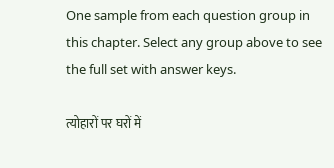One sample from each question group in this chapter. Select any group above to see the full set with answer keys.

त्योहारों पर घरों में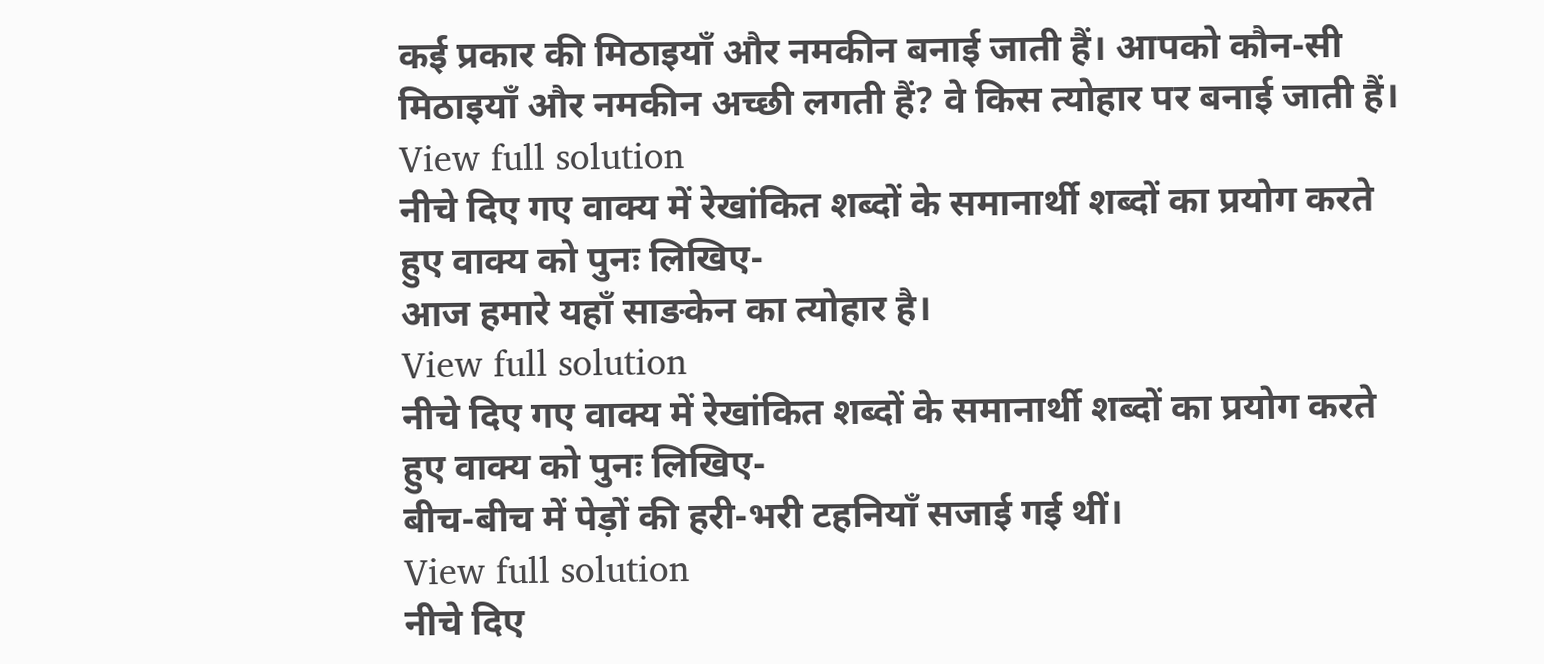कई प्रकार की मिठाइयाँ और नमकीन बनाई जाती हैं। आपको कौन-सी मिठाइयाँ और नमकीन अच्छी लगती हैं? वे किस त्योहार पर बनाई जाती हैं।
View full solution
नीचे दिए गए वाक्य में रेखांकित शब्दों के समानार्थी शब्दों का प्रयोग करते हुए वाक्य को पुनः लिखिए-
आज हमारे यहाँ साङकेन का त्योहार है।
View full solution
नीचे दिए गए वाक्य में रेखांकित शब्दों के समानार्थी शब्दों का प्रयोग करते हुए वाक्य को पुनः लिखिए-
बीच-बीच में पेड़ों की हरी-भरी टहनियाँ सजाई गई थीं।
View full solution
नीचे दिए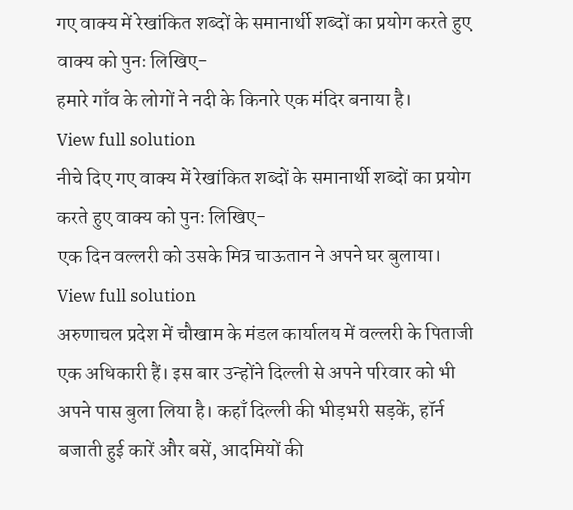गए वाक्य में रेखांकित शब्दों के समानार्थी शब्दों का प्रयोग करते हुए वाक्य को पुनः लिखिए-
हमारे गाँव के लोगों ने नदी के किनारे एक मंदिर बनाया है।
View full solution
नीचे दिए गए वाक्य में रेखांकित शब्दों के समानार्थी शब्दों का प्रयोग करते हुए वाक्य को पुनः लिखिए-
एक दिन वल्लरी को उसके मित्र चाऊतान ने अपने घर बुलाया।
View full solution
अरुणाचल प्रदेश में चौखाम के मंडल कार्यालय में वल्लरी के पिताजी एक अधिकारी हैं। इस बार उन्होंने दिल्ली से अपने परिवार को भी अपने पास बुला लिया है। कहाँ दिल्ली की भीड़भरी सड़कें, हॉर्न बजाती हुई कारें और बसें, आदमियों की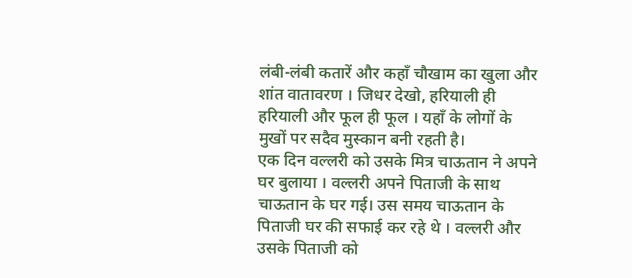लंबी-लंबी कतारें और कहाँ चौखाम का खुला और शांत वातावरण । जिधर देखो, हरियाली ही हरियाली और फूल ही फूल । यहाँ के लोगों के मुखों पर सदैव मुस्कान बनी रहती है।
एक दिन वल्लरी को उसके मित्र चाऊतान ने अपने घर बुलाया । वल्लरी अपने पिताजी के साथ चाऊतान के घर गई। उस समय चाऊतान के पिताजी घर की सफाई कर रहे थे । वल्लरी और उसके पिताजी को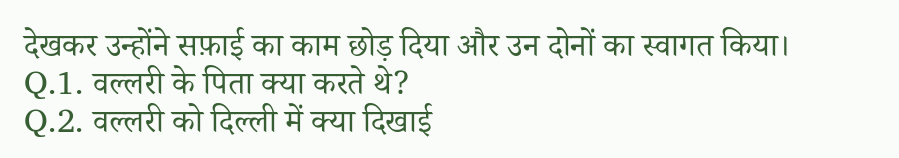देखकर उन्होंने सफ़ाई का काम छोड़ दिया और उन दोनों का स्वागत किया।
Q.1. वल्लरी के पिता क्या करते थे?
Q.2. वल्लरी को दिल्ली में क्या दिखाई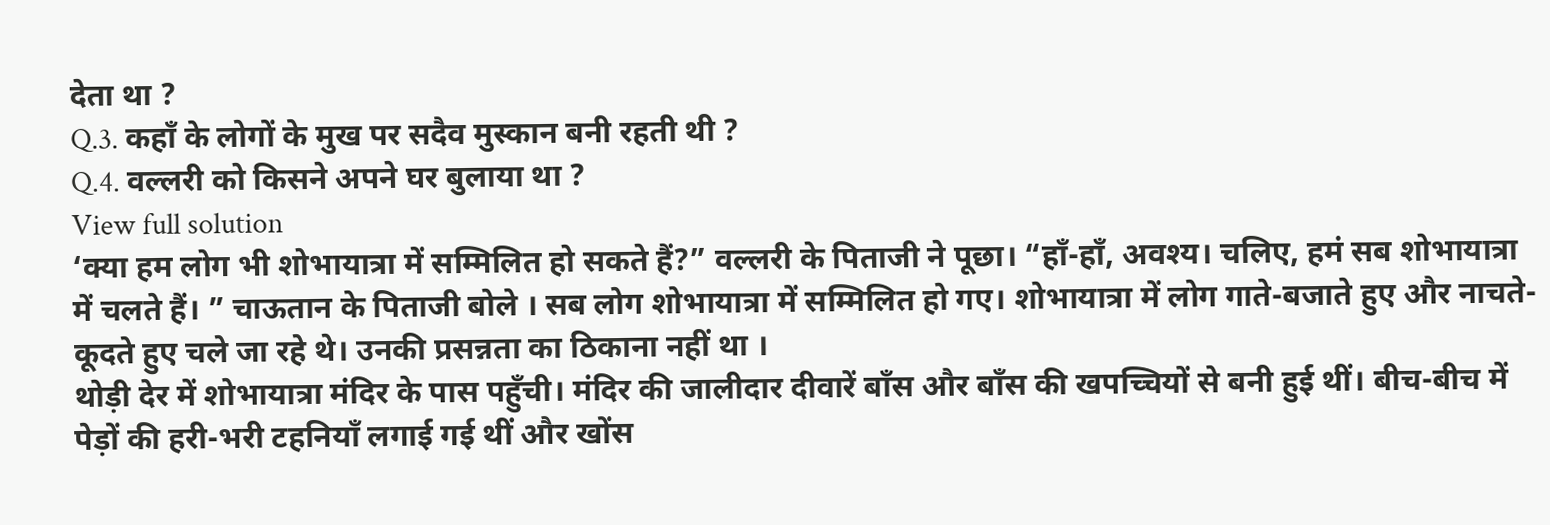देता था ?
Q.3. कहाँ के लोगों के मुख पर सदैव मुस्कान बनी रहती थी ?
Q.4. वल्लरी को किसने अपने घर बुलाया था ?
View full solution
‘क्या हम लोग भी शोभायात्रा में सम्मिलित हो सकते हैं?” वल्लरी के पिताजी ने पूछा। “हाँ-हाँ, अवश्य। चलिए, हमं सब शोभायात्रा में चलते हैं। ” चाऊतान के पिताजी बोले । सब लोग शोभायात्रा में सम्मिलित हो गए। शोभायात्रा में लोग गाते-बजाते हुए और नाचते-कूदते हुए चले जा रहे थे। उनकी प्रसन्नता का ठिकाना नहीं था ।
थोड़ी देर में शोभायात्रा मंदिर के पास पहुँची। मंदिर की जालीदार दीवारें बाँस और बाँस की खपच्चियों से बनी हुई थीं। बीच-बीच में पेड़ों की हरी-भरी टहनियाँ लगाई गई थीं और खोंस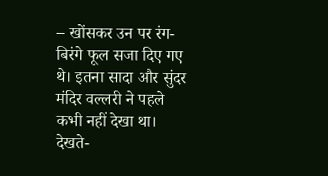– खोंसकर उन पर रंग-बिरंगे फूल सजा दिए गए थे। इतना सादा और सुंदर मंदिर वल्लरी ने पहले कभी नहीं देखा था।
देखते-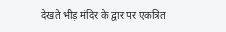देखते भीड़ मंदिर के द्वार पर एकत्रित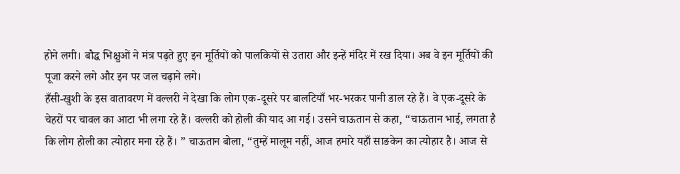होने लगी। बौद्ध भिक्षुओं ने मंत्र पढ़ते हुए इन मूर्तियों को पालकियों से उतारा और इन्हें मंदिर में रख दिया। अब वे इन मूर्तियों की पूजा करने लगे और इन पर जल चढ़ाने लगे।
हँसी-खुशी के इस वातावरण में वल्लरी ने देखा कि लोग एक-दूसरे पर बालटियाँ भर-भरकर पानी डाल रहे हैं। वे एक-दूसरे के चेहरों पर चावल का आटा भी लगा रहे हैं। वल्लरी को होली की याद आ गई। उसने चाऊतान से कहा, “चाऊतान भाई, लगता है कि लोग होली का त्योहार मना रहे हैं। ” चाऊतान बोला, “तुम्हें मालूम नहीं, आज हमारे यहाँ साङकेन का त्योहार है। आज से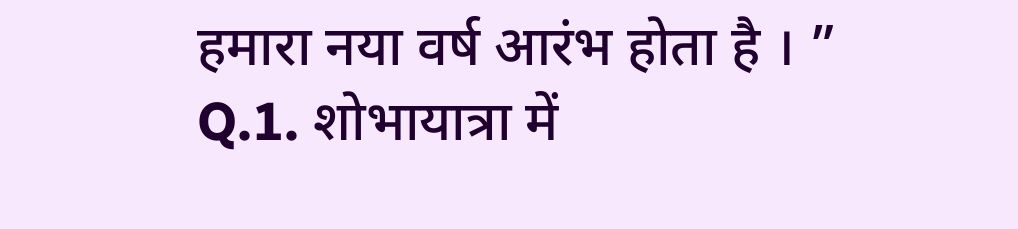हमारा नया वर्ष आरंभ होता है । ”
Q.1. शोभायात्रा में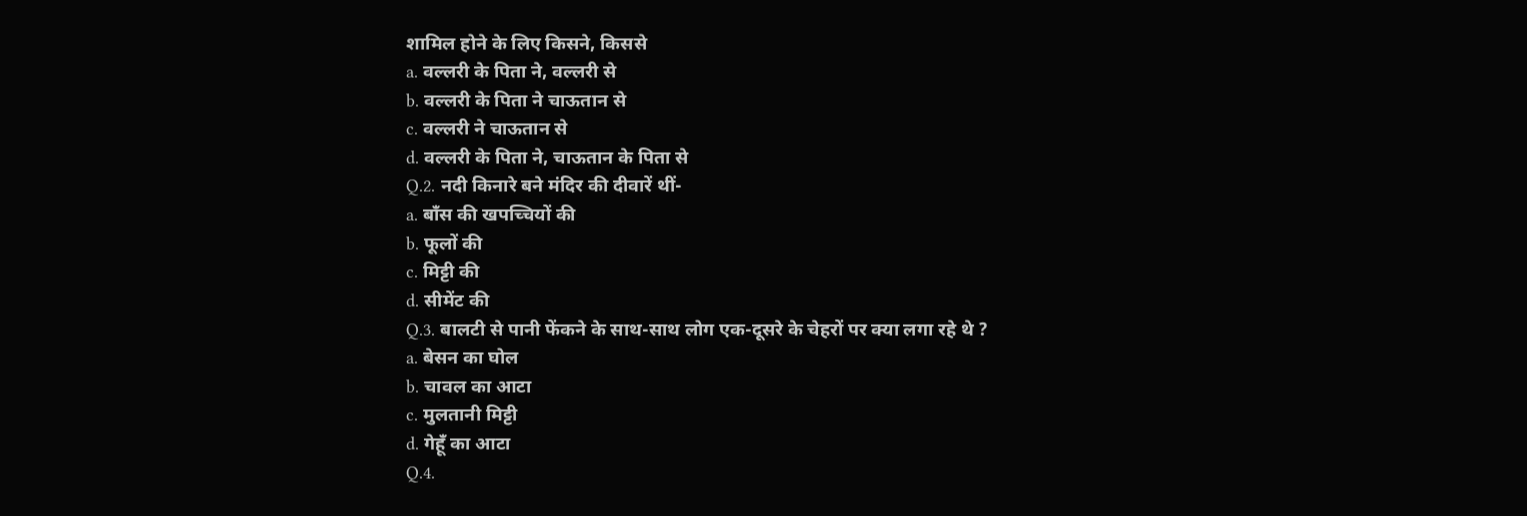शामिल होने के लिए किसने, किससे
a. वल्लरी के पिता ने, वल्लरी से
b. वल्लरी के पिता ने चाऊतान से
c. वल्लरी ने चाऊतान से
d. वल्लरी के पिता ने, चाऊतान के पिता से
Q.2. नदी किनारे बने मंदिर की दीवारें थीं-
a. बाँस की खपच्चियों की
b. फूलों की
c. मिट्टी की
d. सीमेंट की
Q.3. बालटी से पानी फेंकने के साथ-साथ लोग एक-दूसरे के चेहरों पर क्या लगा रहे थे ?
a. बेसन का घोल
b. चावल का आटा
c. मुलतानी मिट्टी
d. गेहूँ का आटा
Q.4.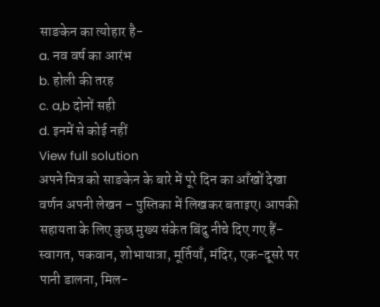साङकेन का त्योहार है-
a. नव वर्ष का आरंभ
b. होली की तरह
c. a,b दोनों सही
d. इनमें से कोई नहीं
View full solution
अपने मित्र को साङकेन के बारे में पूरे दिन का आँखों देखा वर्णन अपनी लेखन – पुस्तिका में लिखकर बताइए। आपकी सहायता के लिए कुछ मुख्य संकेत बिंदु नीचे दिए गए हैं-
स्वागत, पकवान, शोभायात्रा, मूर्तियाँ, मंदिर, एक-दूसरे पर पानी डालना, मिल-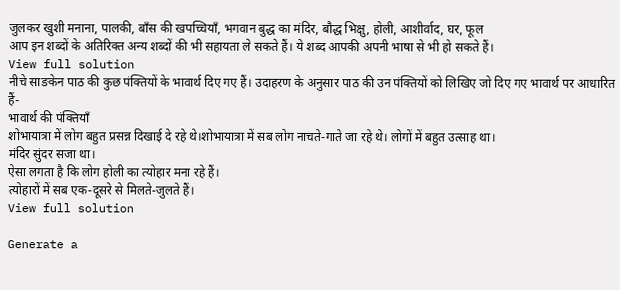जुलकर खुशी मनाना, पालकी, बाँस की खपच्चियाँ, भगवान बुद्ध का मंदिर, बौद्ध भिक्षु, होली, आशीर्वाद, घर, फूल
आप इन शब्दों के अतिरिक्त अन्य शब्दों की भी सहायता ले सकते हैं। ये शब्द आपकी अपनी भाषा से भी हो सकते हैं।
View full solution
नीचे साङकेन पाठ की कुछ पंक्तियों के भावार्थ दिए गए हैं। उदाहरण के अनुसार पाठ की उन पंक्तियों को लिखिए जो दिए गए भावार्थ पर आधारित हैं-
भावार्थ की पंक्तियाँ
शोभायात्रा में लोग बहुत प्रसन्न दिखाई दे रहे थे।शोभायात्रा में सब लोग नाचते-गाते जा रहे थे। लोगों में बहुत उत्साह था।
मंदिर सुंदर सजा था।
ऐसा लगता है कि लोग होली का त्योहार मना रहे हैं।
त्योहारों में सब एक-दूसरे से मिलते-जुलते हैं।
View full solution

Generate a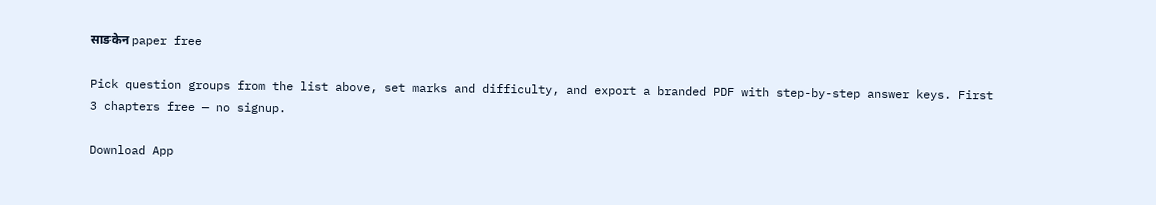साङकेन paper free

Pick question groups from the list above, set marks and difficulty, and export a branded PDF with step-by-step answer keys. First 3 chapters free — no signup.

Download App